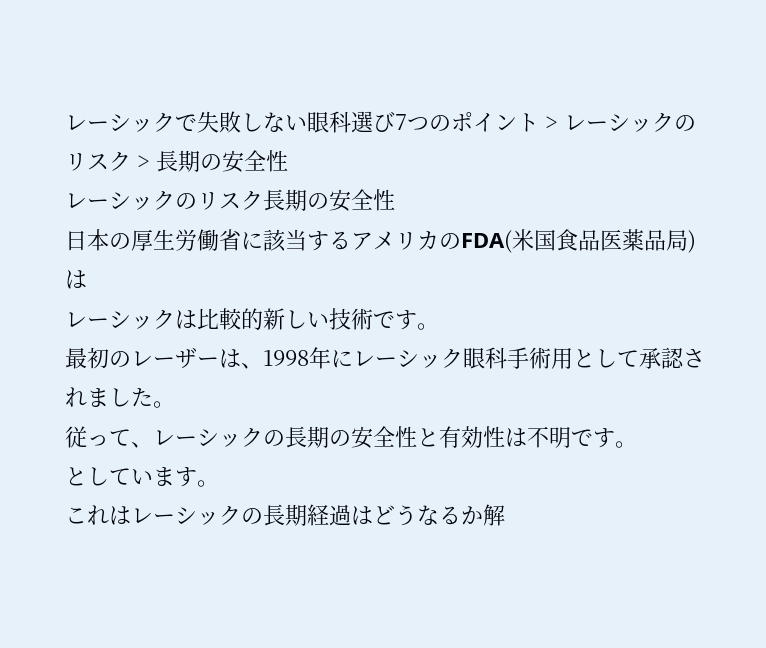レーシックで失敗しない眼科選び7つのポイント > レーシックのリスク > 長期の安全性
レーシックのリスク長期の安全性
日本の厚生労働省に該当するアメリカのFDA(米国食品医薬品局)は
レーシックは比較的新しい技術です。
最初のレーザーは、1998年にレーシック眼科手術用として承認されました。
従って、レーシックの長期の安全性と有効性は不明です。
としています。
これはレーシックの長期経過はどうなるか解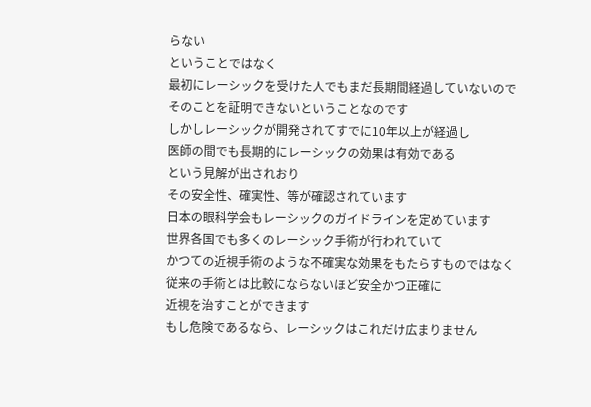らない
ということではなく
最初にレーシックを受けた人でもまだ長期間経過していないので
そのことを証明できないということなのです
しかしレーシックが開発されてすでに10年以上が経過し
医師の間でも長期的にレーシックの効果は有効である
という見解が出されおり
その安全性、確実性、等が確認されています
日本の眼科学会もレーシックのガイドラインを定めています
世界各国でも多くのレーシック手術が行われていて
かつての近視手術のような不確実な効果をもたらすものではなく
従来の手術とは比較にならないほど安全かつ正確に
近視を治すことができます
もし危険であるなら、レーシックはこれだけ広まりません